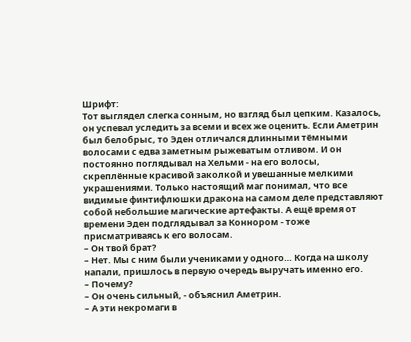Шрифт:
Тот выглядел слегка сонным, но взгляд был цепким. Казалось, он успевал уследить за всеми и всех же оценить. Если Аметрин был белобрыс, то Эден отличался длинными тёмными волосами с едва заметным рыжеватым отливом. И он постоянно поглядывал на Хельми - на его волосы, скреплённые красивой заколкой и увешанные мелкими украшениями. Только настоящий маг понимал, что все видимые финтифлюшки дракона на самом деле представляют собой небольшие магические артефакты. А ещё время от времени Эден подглядывал за Коннором - тоже присматриваясь к его волосам.
– Он твой брат?
– Нет. Мы с ним были учениками у одного… Когда на школу напали, пришлось в первую очередь выручать именно его.
– Почему?
– Он очень сильный, - объяснил Аметрин.
– А эти некромаги в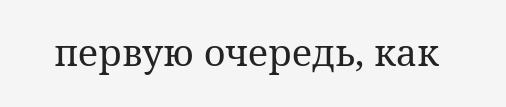первую очередь, как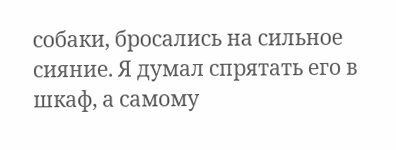собаки, бросались на сильное сияние. Я думал спрятать его в шкаф, а самому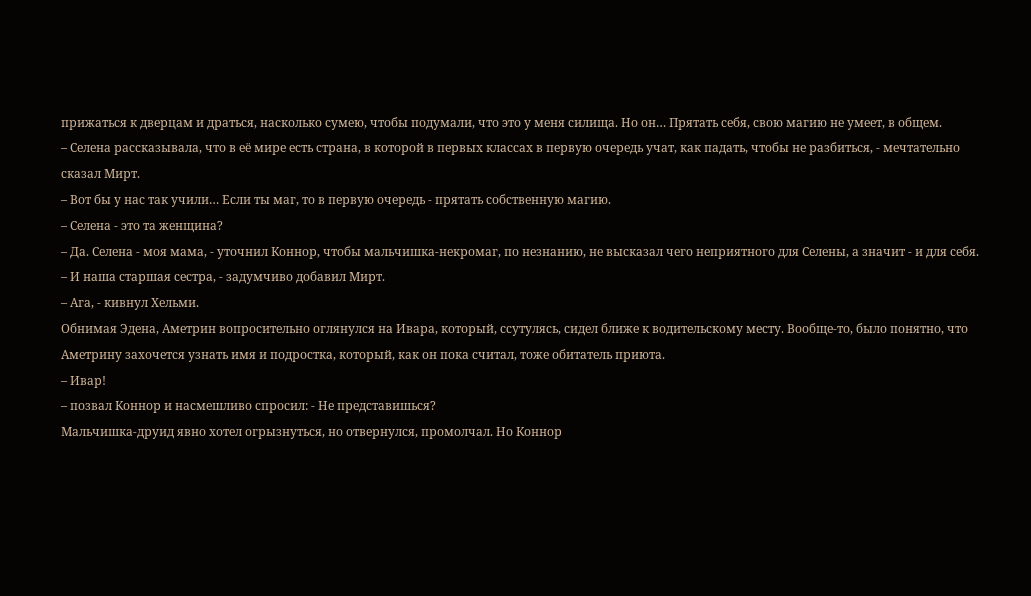прижаться к дверцам и драться, насколько сумею, чтобы подумали, что это у меня силища. Но он… Прятать себя, свою магию не умеет, в общем.
– Селена рассказывала, что в её мире есть страна, в которой в первых классах в первую очередь учат, как падать, чтобы не разбиться, - мечтательно сказал Мирт.
– Вот бы у нас так учили… Если ты маг, то в первую очередь - прятать собственную магию.
– Селена - это та женщина?
– Да. Селена - моя мама, - уточнил Коннор, чтобы мальчишка-некромаг, по незнанию, не высказал чего неприятного для Селены, а значит - и для себя.
– И наша старшая сестра, - задумчиво добавил Мирт.
– Ага, - кивнул Хельми.
Обнимая Эдена, Аметрин вопросительно оглянулся на Ивара, который, ссутулясь, сидел ближе к водительскому месту. Вообще-то, было понятно, что Аметрину захочется узнать имя и подростка, который, как он пока считал, тоже обитатель приюта.
– Ивар!
– позвал Коннор и насмешливо спросил: - Не представишься?
Мальчишка-друид явно хотел огрызнуться, но отвернулся, промолчал. Но Коннор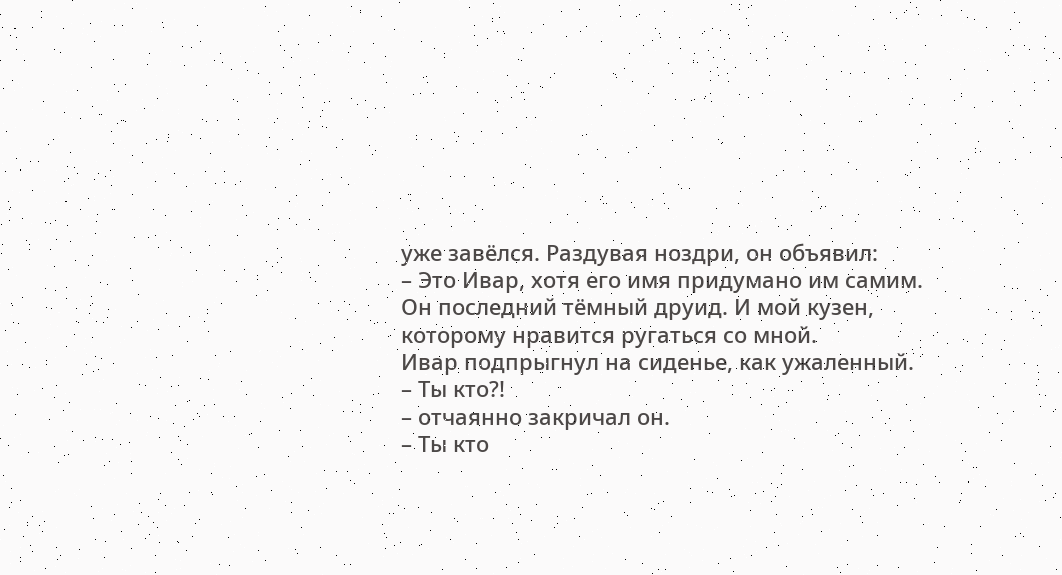уже завёлся. Раздувая ноздри, он объявил:
– Это Ивар, хотя его имя придумано им самим. Он последний тёмный друид. И мой кузен, которому нравится ругаться со мной.
Ивар подпрыгнул на сиденье, как ужаленный.
– Ты кто?!
– отчаянно закричал он.
– Ты кто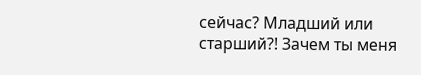сейчас? Младший или старший?! Зачем ты меня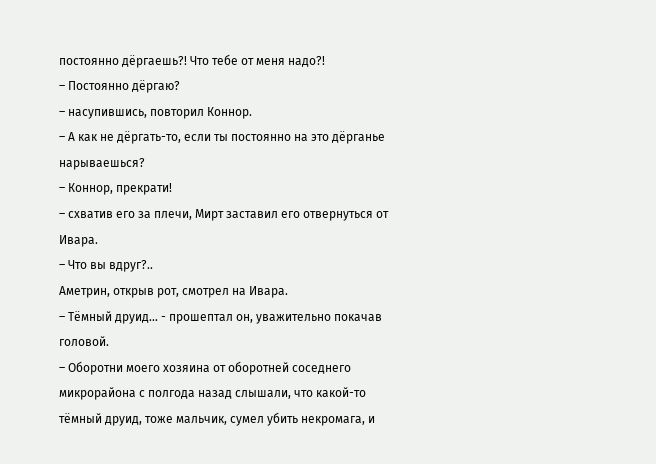постоянно дёргаешь?! Что тебе от меня надо?!
– Постоянно дёргаю?
– насупившись, повторил Коннор.
– А как не дёргать-то, если ты постоянно на это дёрганье нарываешься?
– Коннор, прекрати!
– схватив его за плечи, Мирт заставил его отвернуться от Ивара.
– Что вы вдруг?..
Аметрин, открыв рот, смотрел на Ивара.
– Тёмный друид… - прошептал он, уважительно покачав головой.
– Оборотни моего хозяина от оборотней соседнего микрорайона с полгода назад слышали, что какой-то тёмный друид, тоже мальчик, сумел убить некромага, и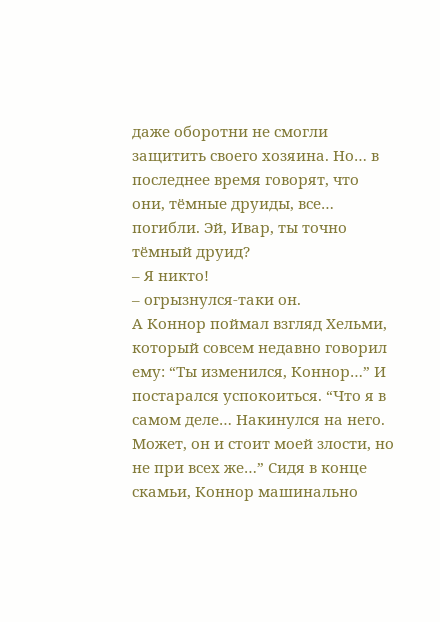даже оборотни не смогли защитить своего хозяина. Но… в последнее время говорят, что они, тёмные друиды, все… погибли. Эй, Ивар, ты точно тёмный друид?
– Я никто!
– огрызнулся-таки он.
А Коннор поймал взгляд Хельми, который совсем недавно говорил ему: “Ты изменился, Коннор…” И постарался успокоиться. “Что я в самом деле… Накинулся на него. Может, он и стоит моей злости, но не при всех же…” Сидя в конце скамьи, Коннор машинально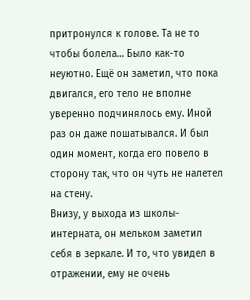притронулся к голове. Та не то чтобы болела… Было как-то неуютно. Ещё он заметил, что пока двигался, его тело не вполне уверенно подчинялось ему. Иной раз он даже пошатывался. И был один момент, когда его повело в сторону так, что он чуть не налетел на стену.
Внизу, у выхода из школы-интерната, он мельком заметил себя в зеркале. И то, что увидел в отражении, ему не очень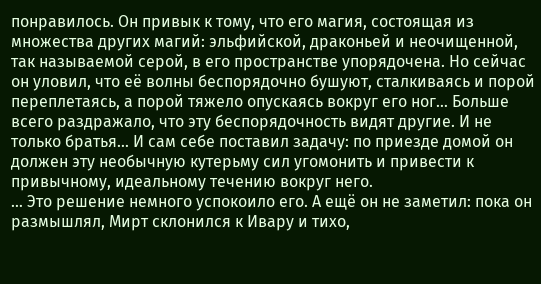понравилось. Он привык к тому, что его магия, состоящая из множества других магий: эльфийской, драконьей и неочищенной, так называемой серой, в его пространстве упорядочена. Но сейчас он уловил, что её волны беспорядочно бушуют, сталкиваясь и порой переплетаясь, а порой тяжело опускаясь вокруг его ног… Больше всего раздражало, что эту беспорядочность видят другие. И не только братья… И сам себе поставил задачу: по приезде домой он должен эту необычную кутерьму сил угомонить и привести к привычному, идеальному течению вокруг него.
… Это решение немного успокоило его. А ещё он не заметил: пока он размышлял, Мирт склонился к Ивару и тихо,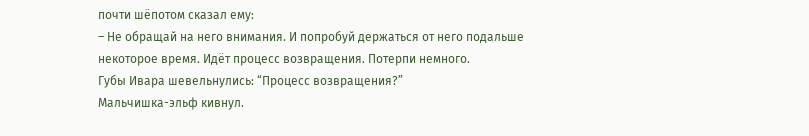почти шёпотом сказал ему:
– Не обращай на него внимания. И попробуй держаться от него подальше некоторое время. Идёт процесс возвращения. Потерпи немного.
Губы Ивара шевельнулись: “Процесс возвращения?”
Мальчишка-эльф кивнул.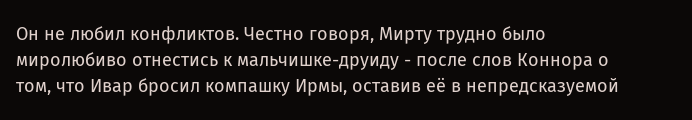Он не любил конфликтов. Честно говоря, Мирту трудно было миролюбиво отнестись к мальчишке-друиду - после слов Коннора о том, что Ивар бросил компашку Ирмы, оставив её в непредсказуемой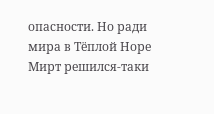опасности. Но ради мира в Тёплой Норе Мирт решился-таки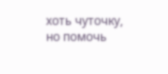хоть чуточку, но помочь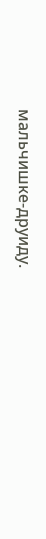мальчишке-друиду.